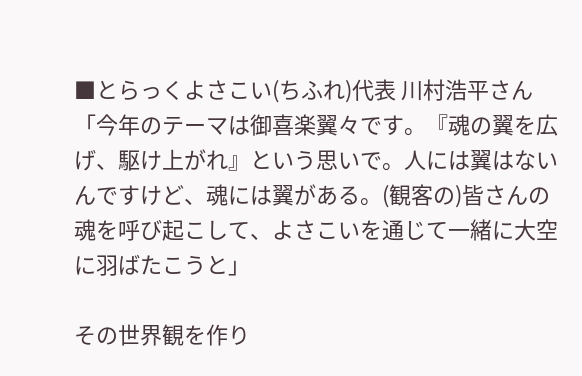■とらっくよさこい(ちふれ)代表 川村浩平さん
「今年のテーマは御喜楽翼々です。『魂の翼を広げ、駆け上がれ』という思いで。人には翼はないんですけど、魂には翼がある。(観客の)皆さんの魂を呼び起こして、よさこいを通じて一緒に大空に羽ばたこうと」

その世界観を作り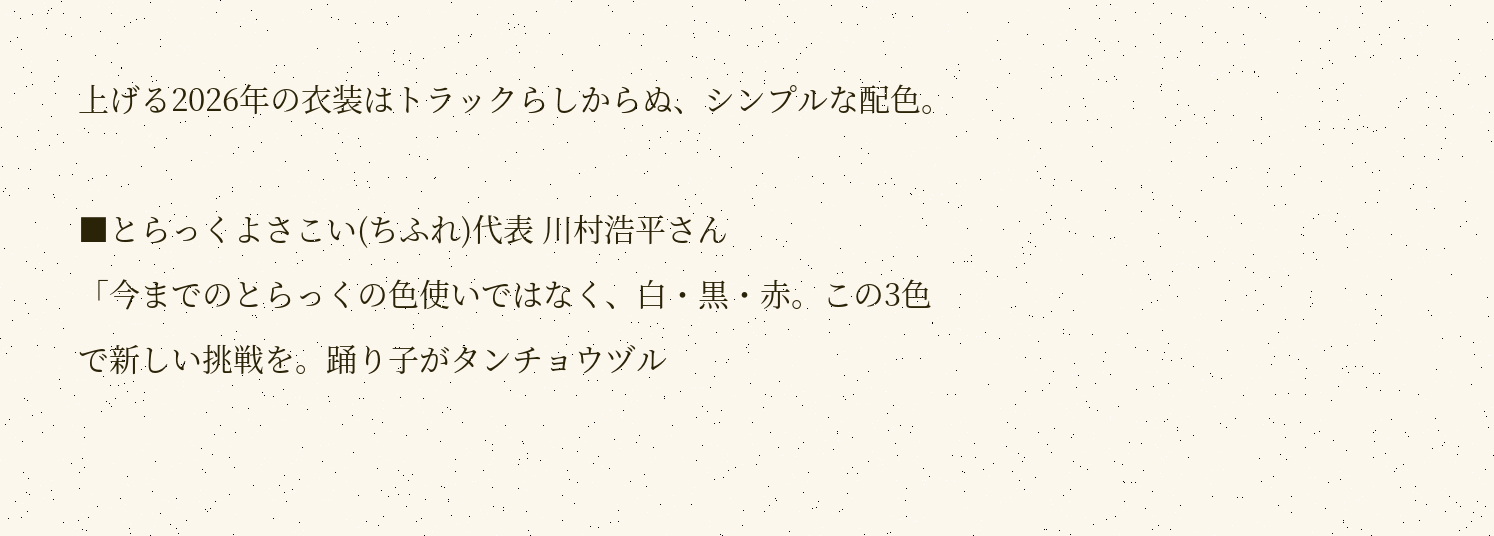上げる2026年の衣装はトラックらしからぬ、シンプルな配色。

■とらっくよさこい(ちふれ)代表 川村浩平さん
「今までのとらっくの色使いではなく、白・黒・赤。この3色で新しい挑戦を。踊り子がタンチョウヅル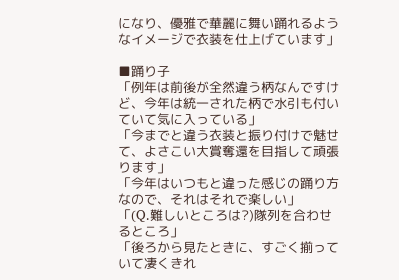になり、優雅で華麗に舞い踊れるようなイメージで衣装を仕上げています」

■踊り子
「例年は前後が全然違う柄なんですけど、今年は統一された柄で水引も付いていて気に入っている」
「今までと違う衣装と振り付けで魅せて、よさこい大賞奪還を目指して頑張ります」
「今年はいつもと違った感じの踊り方なので、それはそれで楽しい」
「(Q.難しいところは?)隊列を合わせるところ」
「後ろから見たときに、すごく揃っていて凄くきれ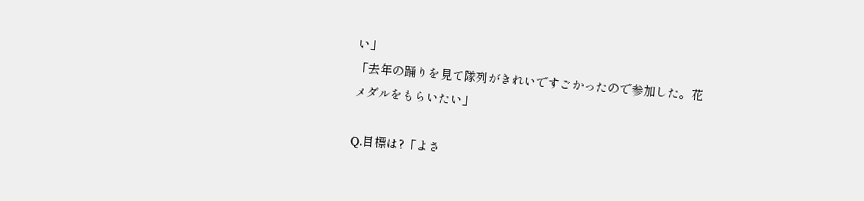い」
「去年の踊りを見て隊列がきれいですごかったので参加した。花メダルをもらいたい」

Q.目標は?「よさ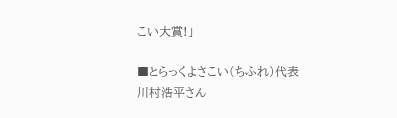こい大賞!」

■とらっくよさこい(ちふれ)代表 川村浩平さん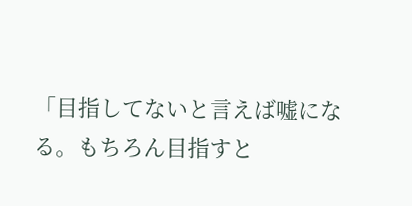「目指してないと言えば嘘になる。もちろん目指すと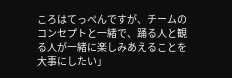ころはてっぺんですが、チームのコンセプトと一緒で、踊る人と観る人が一緒に楽しみあえることを大事にしたい」